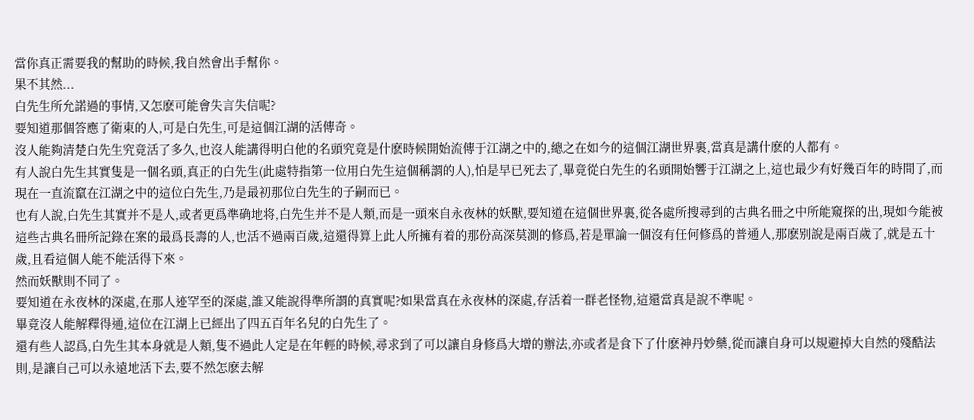當你真正需要我的幫助的時候,我自然會出手幫你。
果不其然...
白先生所允諾過的事情,又怎麽可能會失言失信呢?
要知道那個答應了衛東的人,可是白先生,可是這個江湖的活傳奇。
沒人能夠清楚白先生究竟活了多久,也沒人能講得明白他的名頭究竟是什麽時候開始流傳于江湖之中的,總之在如今的這個江湖世界裏,當真是講什麽的人都有。
有人說白先生其實隻是一個名頭,真正的白先生(此處特指第一位用白先生這個稱謂的人),怕是早已死去了,畢竟從白先生的名頭開始響于江湖之上,這也最少有好幾百年的時間了,而現在一直流竄在江湖之中的這位白先生,乃是最初那位白先生的子嗣而已。
也有人說,白先生其實并不是人,或者更爲準确地将,白先生并不是人類,而是一頭來自永夜林的妖獸,要知道在這個世界裏,從各處所搜尋到的古典名冊之中所能窺探的出,現如今能被這些古典名冊所記錄在案的最爲長壽的人,也活不過兩百歲,這還得算上此人所擁有着的那份高深莫測的修爲,若是單論一個沒有任何修爲的普通人,那麽别說是兩百歲了,就是五十歲,且看這個人能不能活得下來。
然而妖獸則不同了。
要知道在永夜林的深處,在那人迹罕至的深處,誰又能說得準所謂的真實呢?如果當真在永夜林的深處,存活着一群老怪物,這還當真是說不準呢。
畢竟沒人能解釋得通,這位在江湖上已經出了四五百年名兒的白先生了。
還有些人認爲,白先生其本身就是人類,隻不過此人定是在年輕的時候,尋求到了可以讓自身修爲大增的辦法,亦或者是食下了什麽神丹妙藥,從而讓自身可以規避掉大自然的殘酷法則,是讓自己可以永遠地活下去,要不然怎麽去解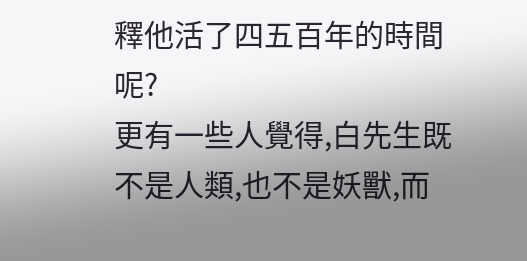釋他活了四五百年的時間呢?
更有一些人覺得,白先生既不是人類,也不是妖獸,而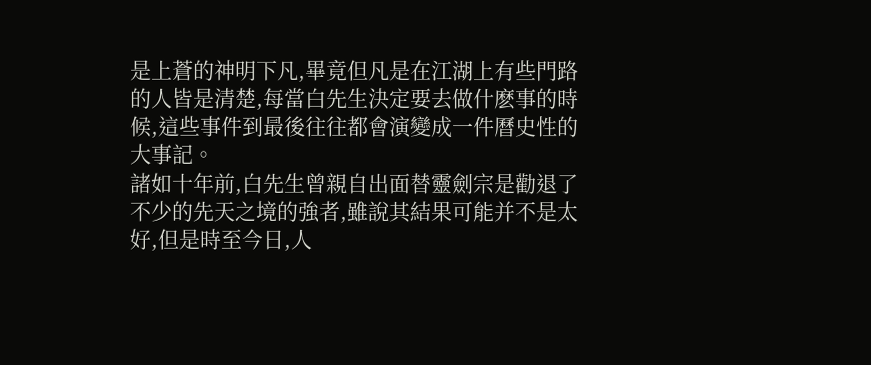是上蒼的神明下凡,畢竟但凡是在江湖上有些門路的人皆是清楚,每當白先生決定要去做什麽事的時候,這些事件到最後往往都會演變成一件曆史性的大事記。
諸如十年前,白先生曾親自出面替靈劍宗是勸退了不少的先天之境的強者,雖說其結果可能并不是太好,但是時至今日,人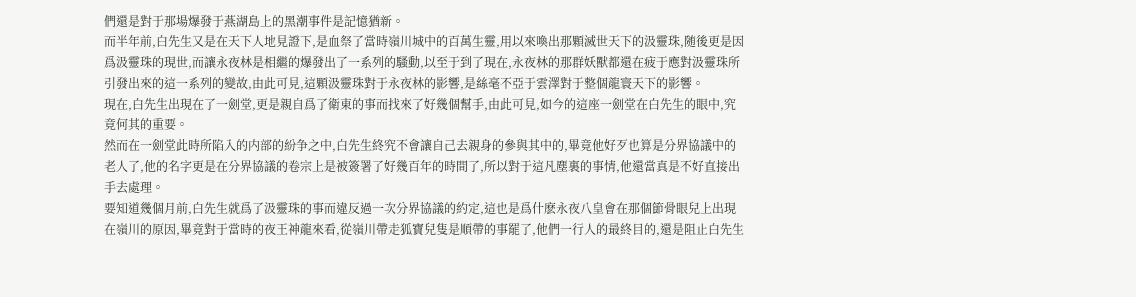們還是對于那場爆發于燕湖島上的黑潮事件是記憶猶新。
而半年前,白先生又是在天下人地見證下,是血祭了當時嶺川城中的百萬生靈,用以來喚出那顆滅世天下的汲靈珠,随後更是因爲汲靈珠的現世,而讓永夜林是相繼的爆發出了一系列的騷動,以至于到了現在,永夜林的那群妖獸都還在疲于應對汲靈珠所引發出來的這一系列的變故,由此可見,這顆汲靈珠對于永夜林的影響,是絲毫不亞于雲澤對于整個龍寰天下的影響。
現在,白先生出現在了一劍堂,更是親自爲了衛東的事而找來了好幾個幫手,由此可見,如今的這座一劍堂在白先生的眼中,究竟何其的重要。
然而在一劍堂此時所陷入的内部的紛争之中,白先生終究不會讓自己去親身的參與其中的,畢竟他好歹也算是分界協議中的老人了,他的名字更是在分界協議的卷宗上是被簽署了好幾百年的時間了,所以對于這凡塵裏的事情,他還當真是不好直接出手去處理。
要知道幾個月前,白先生就爲了汲靈珠的事而違反過一次分界協議的約定,這也是爲什麽永夜八皇會在那個節骨眼兒上出現在嶺川的原因,畢竟對于當時的夜王神龍來看,從嶺川帶走狐寶兒隻是順帶的事罷了,他們一行人的最終目的,還是阻止白先生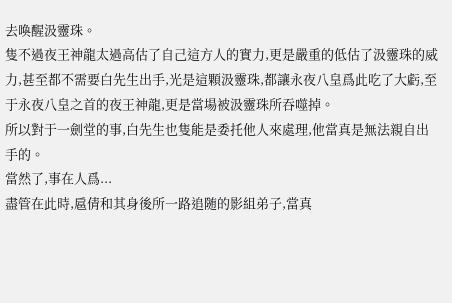去喚醒汲靈珠。
隻不過夜王神龍太過高估了自己這方人的實力,更是嚴重的低估了汲靈珠的威力,甚至都不需要白先生出手,光是這顆汲靈珠,都讓永夜八皇爲此吃了大虧,至于永夜八皇之首的夜王神龍,更是當場被汲靈珠所吞噬掉。
所以對于一劍堂的事,白先生也隻能是委托他人來處理,他當真是無法親自出手的。
當然了,事在人爲...
盡管在此時,扈倩和其身後所一路追随的影組弟子,當真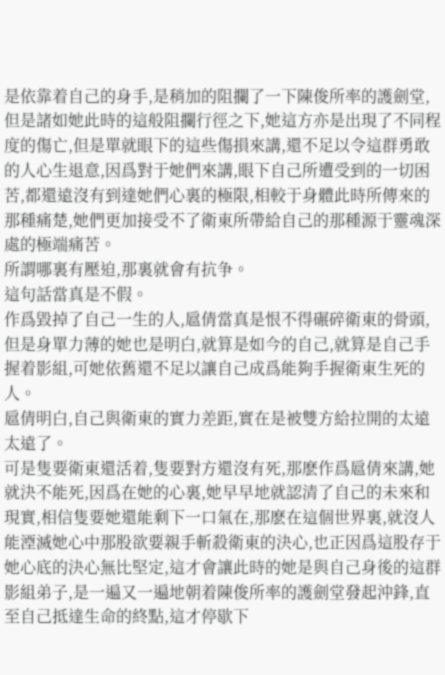是依靠着自己的身手,是稍加的阻攔了一下陳俊所率的護劍堂,但是諸如她此時的這般阻攔行徑之下,她這方亦是出現了不同程度的傷亡,但是單就眼下的這些傷損來講,還不足以令這群勇敢的人心生退意,因爲對于她們來講,眼下自己所遭受到的一切困苦,都還遠沒有到達她們心裏的極限,相較于身體此時所傳來的那種痛楚,她們更加接受不了衛東所帶給自己的那種源于靈魂深處的極端痛苦。
所謂哪裏有壓迫,那裏就會有抗争。
這句話當真是不假。
作爲毀掉了自己一生的人,扈倩當真是恨不得碾碎衛東的骨頭,但是身單力薄的她也是明白,就算是如今的自己,就算是自己手握着影組,可她依舊還不足以讓自己成爲能夠手握衛東生死的人。
扈倩明白,自己與衛東的實力差距,實在是被雙方給拉開的太遠太遠了。
可是隻要衛東還活着,隻要對方還沒有死,那麽作爲扈倩來講,她就決不能死,因爲在她的心裏,她早早地就認清了自己的未來和現實,相信隻要她還能剩下一口氣在,那麽在這個世界裏,就沒人能湮滅她心中那股欲要親手斬殺衛東的決心,也正因爲這股存于她心底的決心無比堅定,這才會讓此時的她是與自己身後的這群影組弟子,是一遍又一遍地朝着陳俊所率的護劍堂發起沖鋒,直至自己抵達生命的終點,這才停歇下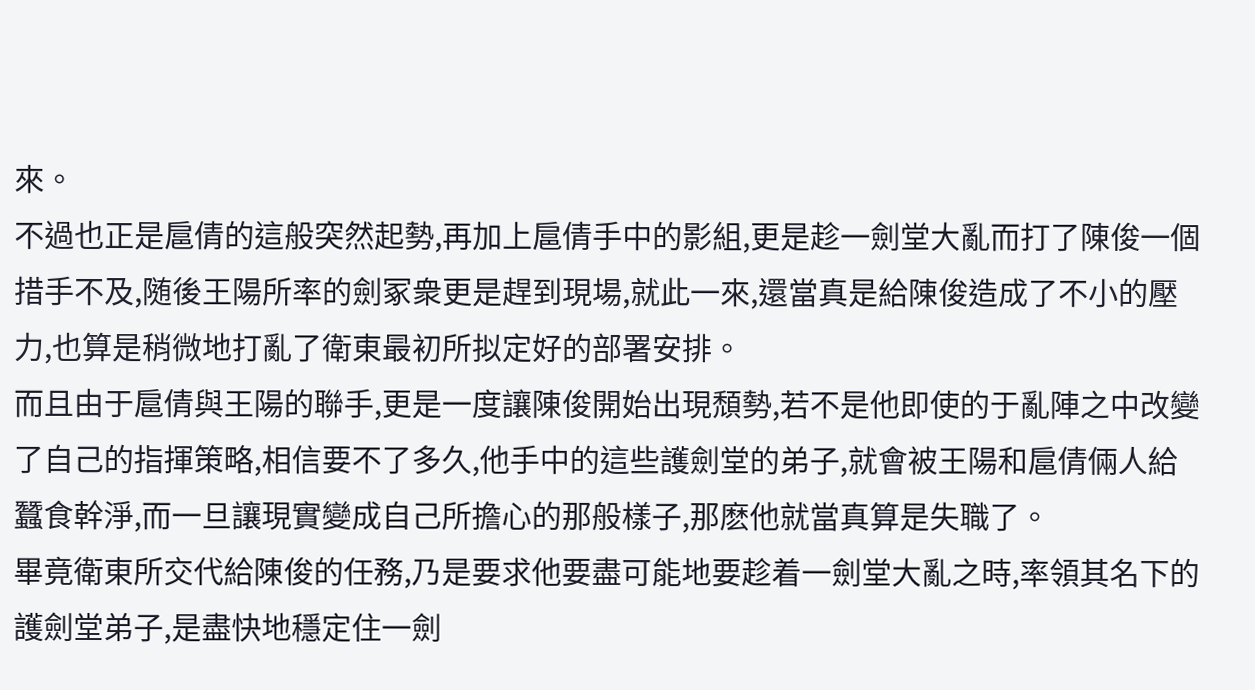來。
不過也正是扈倩的這般突然起勢,再加上扈倩手中的影組,更是趁一劍堂大亂而打了陳俊一個措手不及,随後王陽所率的劍冢衆更是趕到現場,就此一來,還當真是給陳俊造成了不小的壓力,也算是稍微地打亂了衛東最初所拟定好的部署安排。
而且由于扈倩與王陽的聯手,更是一度讓陳俊開始出現頹勢,若不是他即使的于亂陣之中改變了自己的指揮策略,相信要不了多久,他手中的這些護劍堂的弟子,就會被王陽和扈倩倆人給蠶食幹淨,而一旦讓現實變成自己所擔心的那般樣子,那麽他就當真算是失職了。
畢竟衛東所交代給陳俊的任務,乃是要求他要盡可能地要趁着一劍堂大亂之時,率領其名下的護劍堂弟子,是盡快地穩定住一劍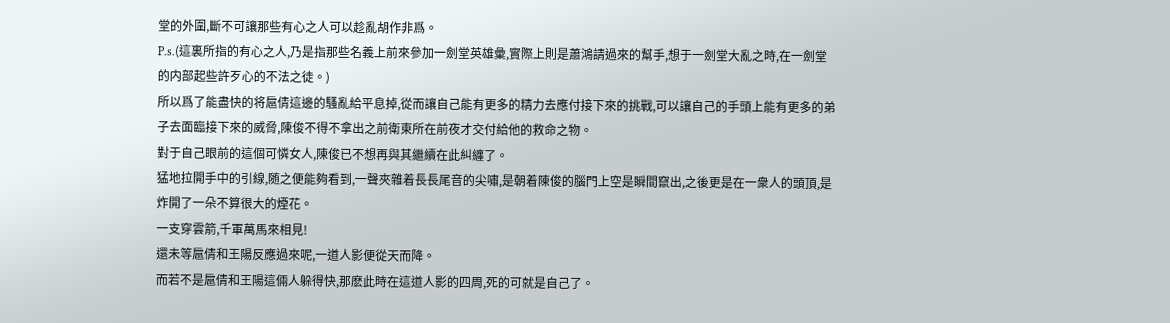堂的外圍,斷不可讓那些有心之人可以趁亂胡作非爲。
P.s.(這裏所指的有心之人,乃是指那些名義上前來參加一劍堂英雄彙,實際上則是蕭鴻請過來的幫手,想于一劍堂大亂之時,在一劍堂的内部起些許歹心的不法之徒。)
所以爲了能盡快的将扈倩這邊的騷亂給平息掉,從而讓自己能有更多的精力去應付接下來的挑戰,可以讓自己的手頭上能有更多的弟子去面臨接下來的威脅,陳俊不得不拿出之前衛東所在前夜才交付給他的救命之物。
對于自己眼前的這個可憐女人,陳俊已不想再與其繼續在此糾纏了。
猛地拉開手中的引線,随之便能夠看到,一聲夾雜着長長尾音的尖嘯,是朝着陳俊的腦門上空是瞬間竄出,之後更是在一衆人的頭頂,是炸開了一朵不算很大的煙花。
一支穿雲箭,千軍萬馬來相見!
還未等扈倩和王陽反應過來呢,一道人影便從天而降。
而若不是扈倩和王陽這倆人躲得快,那麽此時在這道人影的四周,死的可就是自己了。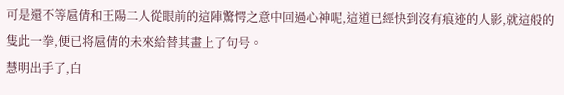可是還不等扈倩和王陽二人從眼前的這陣驚愕之意中回過心神呢,這道已經快到沒有痕迹的人影,就這般的隻此一拳,便已将扈倩的未來給替其畫上了句号。
慧明出手了,白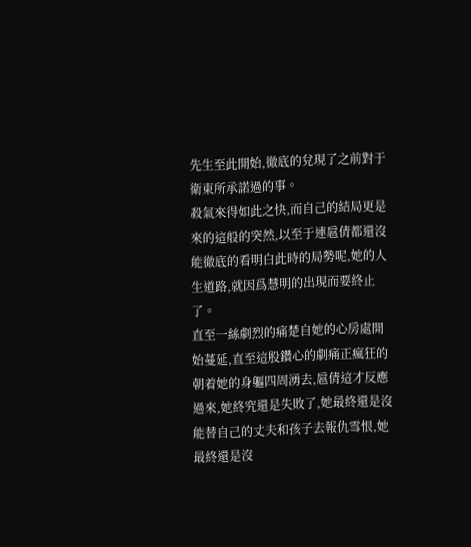先生至此開始,徹底的兌現了之前對于衛東所承諾過的事。
殺氣來得如此之快,而自己的結局更是來的這般的突然,以至于連扈倩都還沒能徹底的看明白此時的局勢呢,她的人生道路,就因爲慧明的出現而要終止了。
直至一絲劇烈的痛楚自她的心房處開始蔓延,直至這股鑽心的劇痛正瘋狂的朝着她的身軀四周湧去,扈倩這才反應過來,她終究還是失敗了,她最終還是沒能替自己的丈夫和孩子去報仇雪恨,她最終還是沒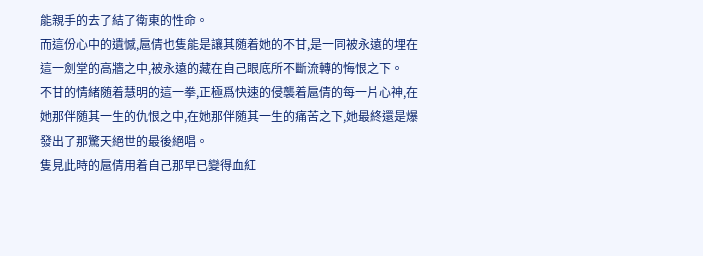能親手的去了結了衛東的性命。
而這份心中的遺憾,扈倩也隻能是讓其随着她的不甘,是一同被永遠的埋在這一劍堂的高牆之中,被永遠的藏在自己眼底所不斷流轉的悔恨之下。
不甘的情緒随着慧明的這一拳,正極爲快速的侵襲着扈倩的每一片心神,在她那伴随其一生的仇恨之中,在她那伴随其一生的痛苦之下,她最終還是爆發出了那驚天絕世的最後絕唱。
隻見此時的扈倩用着自己那早已變得血紅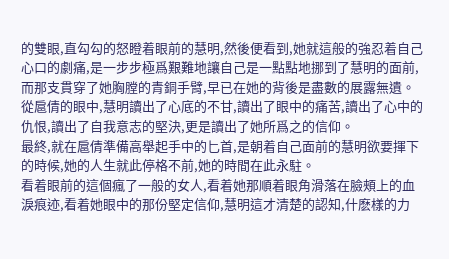的雙眼,直勾勾的怒瞪着眼前的慧明,然後便看到,她就這般的強忍着自己心口的劇痛,是一步步極爲艱難地讓自己是一點點地挪到了慧明的面前,而那支貫穿了她胸膛的青銅手臂,早已在她的背後是盡數的展露無遺。
從扈倩的眼中,慧明讀出了心底的不甘,讀出了眼中的痛苦,讀出了心中的仇恨,讀出了自我意志的堅決,更是讀出了她所爲之的信仰。
最終,就在扈倩準備高舉起手中的匕首,是朝着自己面前的慧明欲要揮下的時候,她的人生就此停格不前,她的時間在此永駐。
看着眼前的這個瘋了一般的女人,看着她那順着眼角滑落在臉頰上的血淚痕迹,看着她眼中的那份堅定信仰,慧明這才清楚的認知,什麽樣的力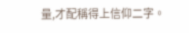量,才配稱得上信仰二字。